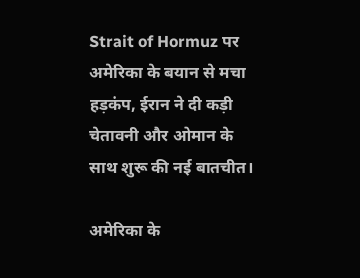Strait of Hormuz पर अमेरिका के बयान से मचा हड़कंप, ईरान ने दी कड़ी चेतावनी और ओमान के साथ शुरू की नई बातचीत।

अमेरिका के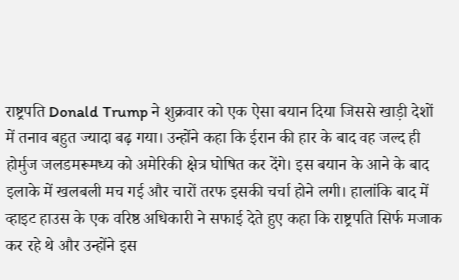राष्ट्रपति Donald Trump ने शुक्रवार को एक ऐसा बयान दिया जिससे खाड़ी देशों में तनाव बहुत ज्यादा बढ़ गया। उन्होंने कहा कि ईरान की हार के बाद वह जल्द ही होर्मुज जलडमरूमध्य को अमेरिकी क्षेत्र घोषित कर देंगे। इस बयान के आने के बाद इलाके में खलबली मच गई और चारों तरफ इसकी चर्चा होने लगी। हालांकि बाद में व्हाइट हाउस के एक वरिष्ठ अधिकारी ने सफाई देते हुए कहा कि राष्ट्रपति सिर्फ मजाक कर रहे थे और उन्होंने इस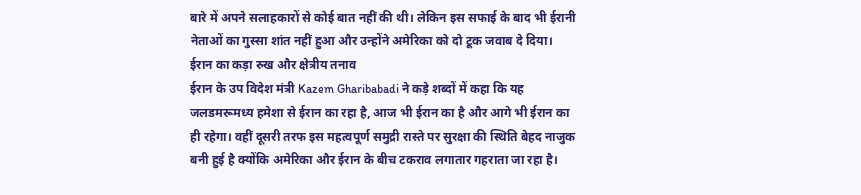बारे में अपने सलाहकारों से कोई बात नहीं की थी। लेकिन इस सफाई के बाद भी ईरानी नेताओं का गुस्सा शांत नहीं हुआ और उन्होंने अमेरिका को दो टूक जवाब दे दिया।
ईरान का कड़ा रुख और क्षेत्रीय तनाव
ईरान के उप विदेश मंत्री Kazem Gharibabadi ने कड़े शब्दों में कहा कि यह जलडमरूमध्य हमेशा से ईरान का रहा है, आज भी ईरान का है और आगे भी ईरान का ही रहेगा। वहीं दूसरी तरफ इस महत्वपूर्ण समुद्री रास्ते पर सुरक्षा की स्थिति बेहद नाजुक बनी हुई है क्योंकि अमेरिका और ईरान के बीच टकराव लगातार गहराता जा रहा है।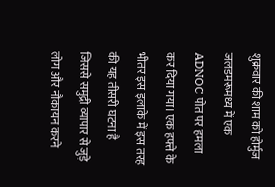शुक्रवार की शाम को होर्मुज जलडमरूमध्य में एक ADNOC पोत पर हमला कर दिया गया। एक हफ्ते के भीतर इस इलाके में इस तरह की यह तीसरी घटना है जिससे समुद्री व्यापार से जुड़े लोग और नौकायन करने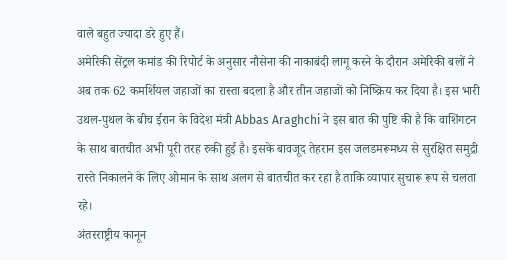वाले बहुत ज्यादा डरे हुए हैं।
अमेरिकी सेंट्रल कमांड की रिपोर्ट के अनुसार नौसेना की नाकाबंदी लागू करने के दौरान अमेरिकी बलों ने अब तक 62 कमर्शियल जहाजों का रास्ता बदला है और तीन जहाजों को निष्क्रिय कर दिया है। इस भारी उथल-पुथल के बीच ईरान के विदेश मंत्री Abbas Araghchi ने इस बात की पुष्टि की है कि वाशिंगटन के साथ बातचीत अभी पूरी तरह रुकी हुई है। इसके बावजूद तेहरान इस जलडमरूमध्य से सुरक्षित समुद्री रास्ते निकालने के लिए ओमान के साथ अलग से बातचीत कर रहा है ताकि व्यापार सुचारू रूप से चलता रहे।
अंतरराष्ट्रीय कानून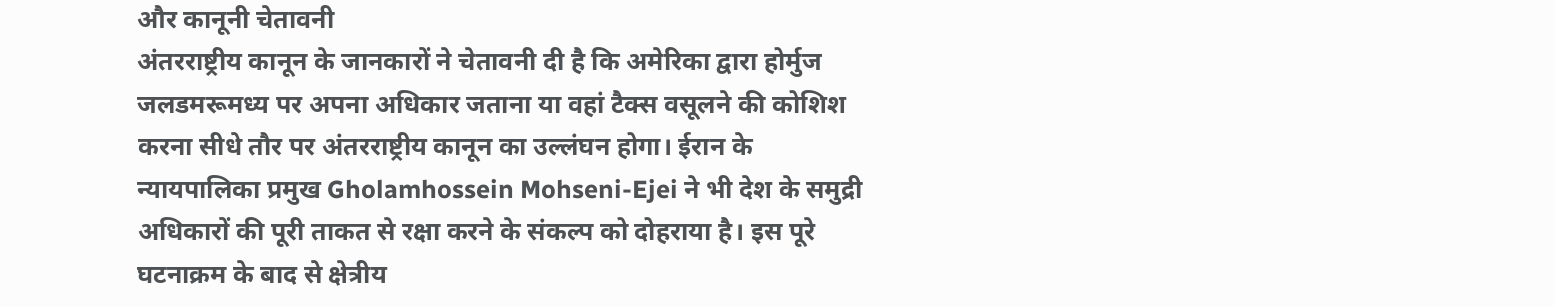और कानूनी चेतावनी
अंतरराष्ट्रीय कानून के जानकारों ने चेतावनी दी है कि अमेरिका द्वारा होर्मुज जलडमरूमध्य पर अपना अधिकार जताना या वहां टैक्स वसूलने की कोशिश करना सीधे तौर पर अंतरराष्ट्रीय कानून का उल्लंघन होगा। ईरान के न्यायपालिका प्रमुख Gholamhossein Mohseni-Ejei ने भी देश के समुद्री अधिकारों की पूरी ताकत से रक्षा करने के संकल्प को दोहराया है। इस पूरे घटनाक्रम के बाद से क्षेत्रीय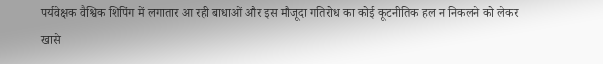पर्यवेक्षक वैश्विक शिपिंग में लगातार आ रही बाधाओं और इस मौजूदा गतिरोध का कोई कूटनीतिक हल न निकलने को लेकर खासे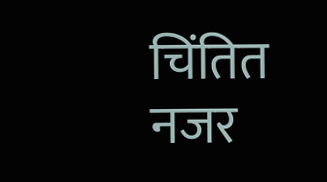चिंतित नजर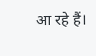आ रहे हैं।